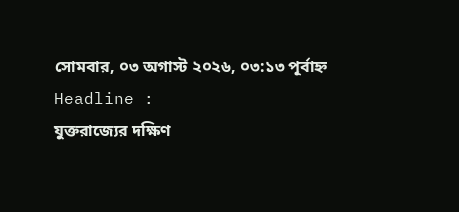সোমবার, ০৩ অগাস্ট ২০২৬, ০৩:১৩ পূর্বাহ্ন
Headline :
যুক্তরাজ্যের দক্ষিণ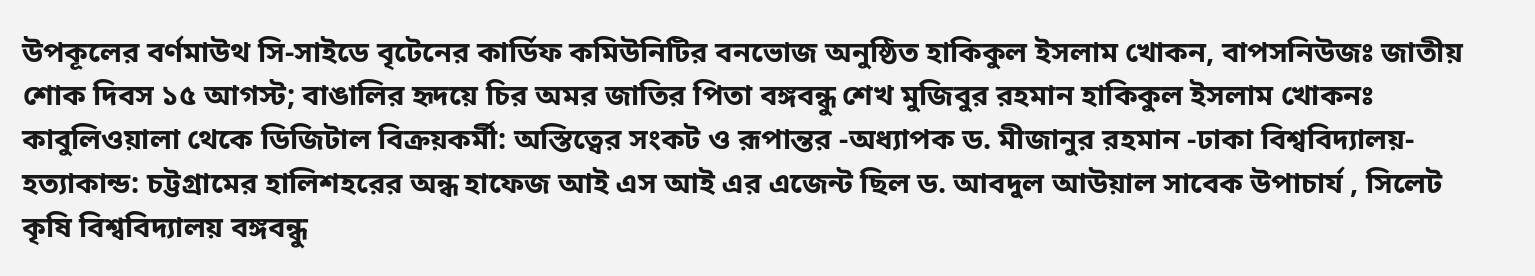উপকূলের বর্ণমাউথ সি-সাইডে বৃটেনের কার্ডিফ কমিউনিটির বনভোজ অনুষ্ঠিত হাকিকুল ইসলাম খোকন, বাপসনিউজঃ জাতীয় শোক দিবস ১৫ আগস্ট; বাঙালির হৃদয়ে চির অমর জাতির পিতা বঙ্গবন্ধু শেখ মুজিবুর রহমান হাকিকুল ইসলাম খোকনঃ কাবুলিওয়ালা থেকে ডিজিটাল বিক্রয়কর্মী: অস্তিত্বের সংকট ও রূপান্তর -অধ্যাপক ড. মীজানুর রহমান -ঢাকা বিশ্ববিদ্যালয়- হত্যাকান্ড: চট্টগ্রামের হালিশহরের অন্ধ হাফেজ আই এস আই এর এজেন্ট ছিল ড. আবদুল আউয়াল সাবেক উপাচার্য , সিলেট কৃষি বিশ্ববিদ্যালয় বঙ্গবন্ধু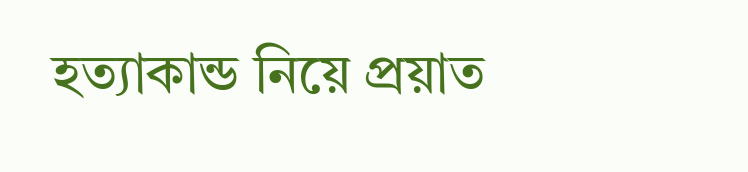হত্যাকান্ড নিয়ে প্রয়াত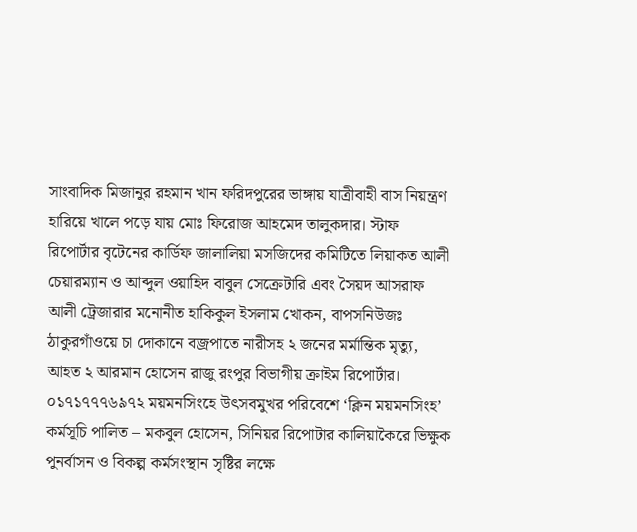সাংবাদিক মিজানুর রহমান খান ফরিদপুরের ভাঙ্গায় যাত্রীবাহী বাস নিয়ন্ত্রণ হারিয়ে খালে পড়ে যায় মোঃ ফিরোজ আহমেদ তালুকদার। স্টাফ রিপোর্টার বৃটেনের কার্ডিফ জালালিয়া মসজিদের কমিটিতে লিয়াকত আলী চেয়ারম্যান ও আব্দুল ওয়াহিদ বাবুল সেক্রেটারি এবং সৈয়দ আসরাফ আলী ট্রেজারার মনোনীত হাকিকুল ইসলাম খোকন, বাপসনিউজঃ ঠাকুরগাঁওয়ে চা দোকানে বজ্রপাতে নারীসহ ২ জনের মর্মান্তিক মৃত্যু, আহত ২ আরমান হোসেন রাজু রংপুর বিভাগীয় ক্রাইম রিপোর্টার। ০১৭১৭৭৭৬৯৭২ ময়মনসিংহে উৎসবমুখর পরিবেশে ‘ক্লিন ময়মনসিংহ’ কর্মসূচি পালিত – মকবুল হোসেন, সিনিয়র রিপোটার কালিয়াকৈরে ভিক্ষুক পুনর্বাসন ও বিকল্প কর্মসংস্থান সৃষ্টির লক্ষে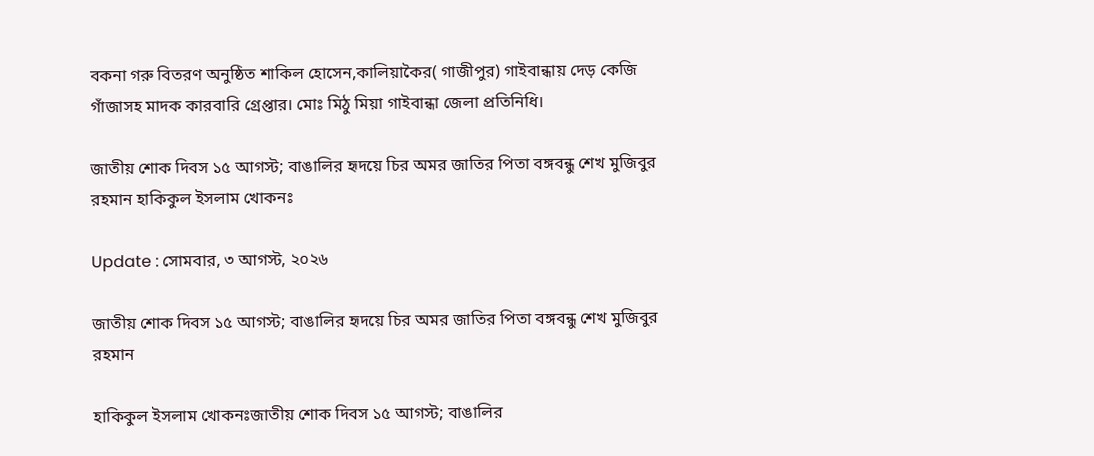বকনা গরু বিতরণ অনুষ্ঠিত শাকিল হোসেন,কালিয়াকৈর( গাজীপুর) গাইবান্ধায় দেড় কেজি গাঁজাসহ মাদক কারবারি গ্রেপ্তার। মোঃ মিঠু মিয়া গাইবান্ধা জেলা প্রতিনিধি।

জাতীয় শোক দিবস ১৫ আগস্ট; বাঙালির হৃদয়ে চির অমর জাতির পিতা বঙ্গবন্ধু শেখ মুজিবুর রহমান হাকিকুল ইসলাম খোকনঃ

Update : সোমবার, ৩ আগস্ট, ২০২৬

জাতীয় শোক দিবস ১৫ আগস্ট; বাঙালির হৃদয়ে চির অমর জাতির পিতা বঙ্গবন্ধু শেখ মুজিবুর রহমান

হাকিকুল ইসলাম খোকনঃজাতীয় শোক দিবস ১৫ আগস্ট; বাঙালির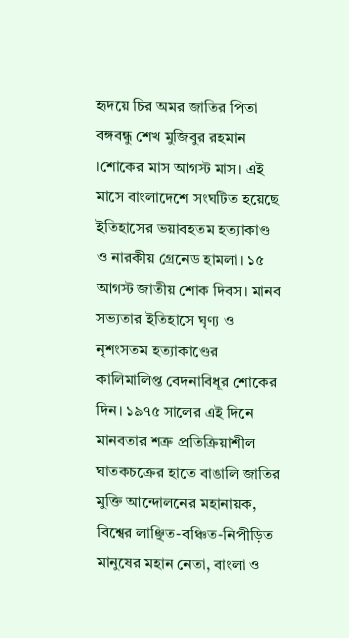হৃদয়ে চির অমর জাতির পিতা বঙ্গবন্ধু শেখ মুজিবুর রহমান ।শোকের মাস আগস্ট মাস। এই মাসে বাংলাদেশে সংঘটিত হয়েছে ইতিহাসের ভয়াবহতম হত্যাকাণ্ড ও নারকীয় গ্রেনেড হামলা। ১৫ আগস্ট জাতীয় শোক দিবস। মানব সভ্যতার ইতিহাসে ঘৃণ্য ও নৃশংসতম হত্যাকাণ্ডের কালিমালিপ্ত বেদনাবিধূর শোকের দিন। ১৯৭৫ সালের এই দিনে মানবতার শত্রু প্রতিক্রিয়াশীল ঘাতকচক্রের হাতে বাঙালি জাতির মুক্তি আন্দোলনের মহানায়ক, বিশ্বের লাঞ্ছিত-বঞ্চিত-নিপীড়িত মানুষের মহান নেতা, বাংলা ও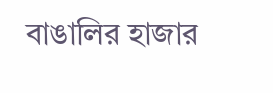বাঙালির হাজার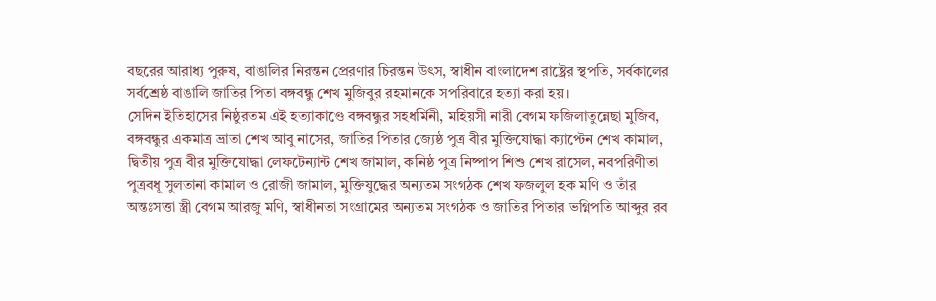বছরের আরাধ্য পুরুষ, বাঙালির নিরন্তন প্রেরণার চিরন্তন উৎস, স্বাধীন বাংলাদেশ রাষ্ট্রের স্থপতি, সর্বকালের সর্বশ্রেষ্ঠ বাঙালি জাতির পিতা বঙ্গবন্ধু শেখ মুজিবুর রহমানকে সপরিবারে হত্যা করা হয়।
সেদিন ইতিহাসের নিষ্ঠুরতম এই হত্যাকাণ্ডে বঙ্গবন্ধুর সহধর্মিনী, মহিয়সী নারী বেগম ফজিলাতুন্নেছা মুজিব, বঙ্গবন্ধুর একমাত্র ভ্রাতা শেখ আবু নাসের, জাতির পিতার জ্যেষ্ঠ পুত্র বীর মুক্তিযোদ্ধা ক্যাপ্টেন শেখ কামাল, দ্বিতীয় পুত্র বীর মুক্তিযোদ্ধা লেফটেন্যান্ট শেখ জামাল, কনিষ্ঠ পুত্র নিষ্পাপ শিশু শেখ রাসেল, নবপরিণীতা পুত্রবধূ সুলতানা কামাল ও রোজী জামাল, মুক্তিযুদ্ধের অন্যতম সংগঠক শেখ ফজলুল হক মণি ও তাঁর অন্তঃসত্তা স্ত্রী বেগম আরজু মণি, স্বাধীনতা সংগ্রামের অন্যতম সংগঠক ও জাতির পিতার ভগ্নিপতি আব্দুর রব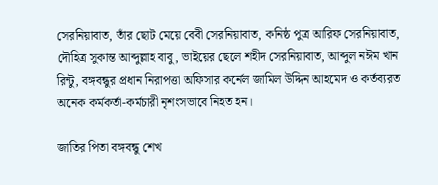সেরনিয়াবাত, তাঁর ছোট মেয়ে বেবী সেরনিয়াবাত, কনিষ্ঠ পুত্র আরিফ সেরনিয়াবাত, দৌহিত্র সুকান্ত আব্দুল্লাহ বাবু, ভাইয়ের ছেলে শহীদ সেরনিয়াবাত, আব্দুল নঈম খান রিন্টু, বঙ্গবন্ধুর প্রধান নিরাপত্তা অফিসার কর্নেল জামিল উদ্দিন আহমেদ ও কর্তব্যরত অনেক কর্মকর্তা-কর্মচারী নৃশংসভাবে নিহত হন।

জাতির পিতা বঙ্গবন্ধু শেখ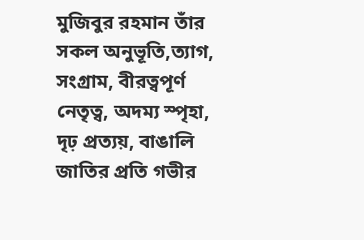মুজিবুর রহমান তাঁর সকল অনুভূতি,ত্যাগ, সংগ্রাম, বীরত্বপূর্ণ নেতৃত্ব, অদম্য স্পৃহা, দৃঢ় প্রত্যয়, বাঙালি জাতির প্রতি গভীর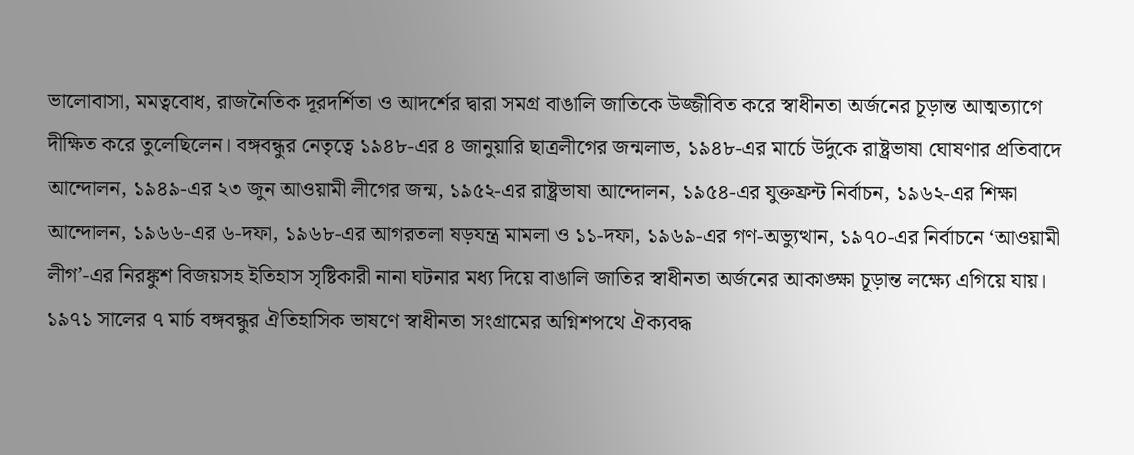ভালোবাসা, মমত্ববোধ, রাজনৈতিক দূরদর্শিতা ও আদর্শের দ্বারা সমগ্র বাঙালি জাতিকে উজ্জীবিত করে স্বাধীনতা অর্জনের চূড়ান্ত আত্মত্যাগে দীক্ষিত করে তুলেছিলেন। বঙ্গবন্ধুর নেতৃত্বে ১৯৪৮-এর ৪ জানুয়ারি ছাত্রলীগের জন্মলাভ, ১৯৪৮-এর মার্চে উর্দুকে রাষ্ট্রভাষা ঘোষণার প্রতিবাদে আন্দোলন, ১৯৪৯-এর ২৩ জুন আওয়ামী লীগের জন্ম, ১৯৫২-এর রাষ্ট্রভাষা আন্দোলন, ১৯৫৪-এর যুক্তফ্রন্ট নির্বাচন, ১৯৬২-এর শিক্ষা আন্দোলন, ১৯৬৬-এর ৬-দফা, ১৯৬৮-এর আগরতলা ষড়যন্ত্র মামলা ও ১১-দফা, ১৯৬৯-এর গণ-অভ্যুত্থান, ১৯৭০-এর নির্বাচনে ‘আওয়ামী লীগ’-এর নিরঙ্কুশ বিজয়সহ ইতিহাস সৃষ্টিকারী নানা ঘটনার মধ্য দিয়ে বাঙালি জাতির স্বাধীনতা অর্জনের আকাঙ্ক্ষা চূড়ান্ত লক্ষ্যে এগিয়ে যায়। ১৯৭১ সালের ৭ মার্চ বঙ্গবন্ধুর ঐতিহাসিক ভাষণে স্বাধীনতা সংগ্রামের অগ্নিশপথে ঐক্যবদ্ধ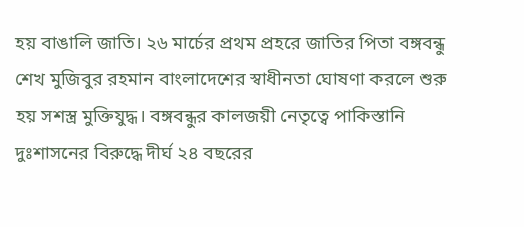হয় বাঙালি জাতি। ২৬ মার্চের প্রথম প্রহরে জাতির পিতা বঙ্গবন্ধু শেখ মুজিবুর রহমান বাংলাদেশের স্বাধীনতা ঘোষণা করলে শুরু হয় সশস্ত্র মুক্তিযুদ্ধ। বঙ্গবন্ধুর কালজয়ী নেতৃত্বে পাকিস্তানি দুঃশাসনের বিরুদ্ধে দীর্ঘ ২৪ বছরের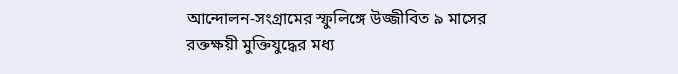আন্দোলন-সংগ্রামের স্ফুলিঙ্গে উজ্জীবিত ৯ মাসের রক্তক্ষয়ী মুক্তিযুদ্ধের মধ্য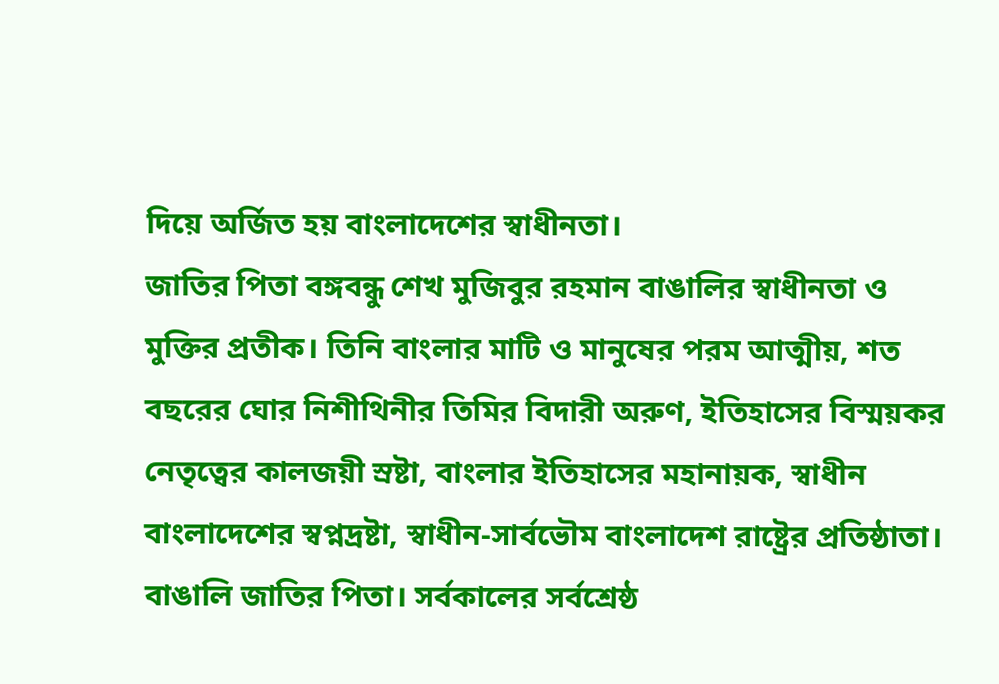দিয়ে অর্জিত হয় বাংলাদেশের স্বাধীনতা।
জাতির পিতা বঙ্গবন্ধু শেখ মুজিবুর রহমান বাঙালির স্বাধীনতা ও মুক্তির প্রতীক। তিনি বাংলার মাটি ও মানুষের পরম আত্মীয়, শত বছরের ঘোর নিশীথিনীর তিমির বিদারী অরুণ, ইতিহাসের বিস্ময়কর নেতৃত্বের কালজয়ী স্রষ্টা, বাংলার ইতিহাসের মহানায়ক, স্বাধীন বাংলাদেশের স্বপ্নদ্রষ্টা, স্বাধীন-সার্বভৌম বাংলাদেশ রাষ্ট্রের প্রতিষ্ঠাতা। বাঙালি জাতির পিতা। সর্বকালের সর্বশ্রেষ্ঠ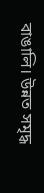বাঙালি। উন্নত সমৃদ্ধ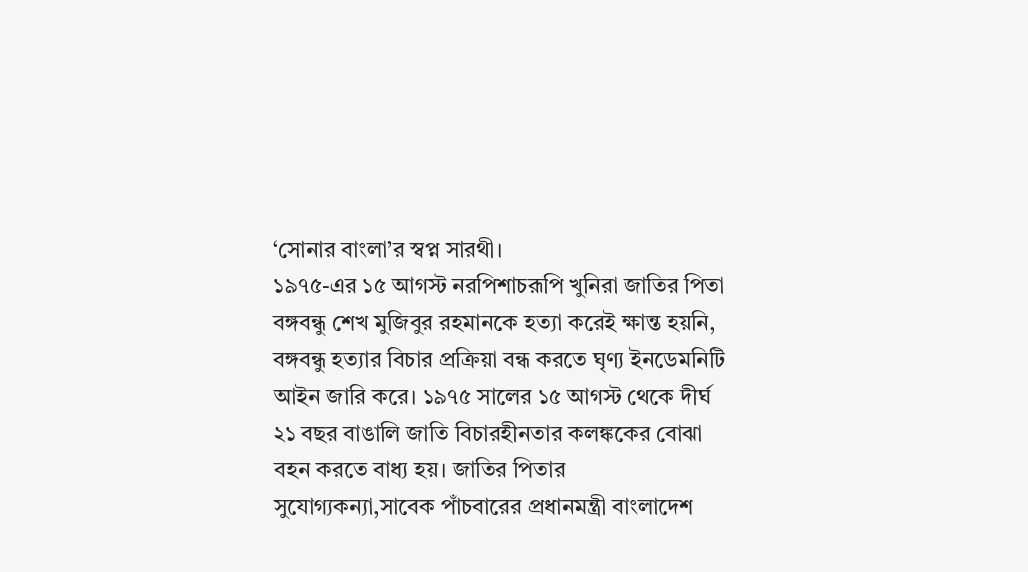‘সোনার বাংলা’র স্বপ্ন সারথী।
১৯৭৫-এর ১৫ আগস্ট নরপিশাচরূপি খুনিরা জাতির পিতা বঙ্গবন্ধু শেখ মুজিবুর রহমানকে হত্যা করেই ক্ষান্ত হয়নি, বঙ্গবন্ধু হত্যার বিচার প্রক্রিয়া বন্ধ করতে ঘৃণ্য ইনডেমনিটি আইন জারি করে। ১৯৭৫ সালের ১৫ আগস্ট থেকে দীর্ঘ ২১ বছর বাঙালি জাতি বিচারহীনতার কলঙ্ককের বোঝা বহন করতে বাধ্য হয়। জাতির পিতার সুযোগ্যকন্যা,সাবেক পাঁচবারের প্রধানমন্ত্রী বাংলাদেশ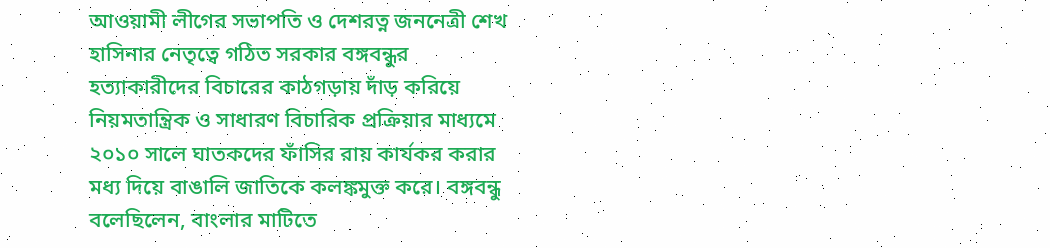আওয়ামী লীগের সভাপতি ও দেশরত্ন জননেত্রী শেখ হাসিনার নেতৃত্বে গঠিত সরকার বঙ্গবন্ধুর হত্যাকারীদের বিচারের কাঠগড়ায় দাঁড় করিয়ে নিয়মতান্ত্রিক ও সাধারণ বিচারিক প্রক্রিয়ার মাধ্যমে ২০১০ সালে ঘাতকদের ফাঁসির রায় কার্যকর করার মধ্য দিয়ে বাঙালি জাতিকে কলঙ্কমুক্ত করে। বঙ্গবন্ধু বলেছিলেন, বাংলার মাটিতে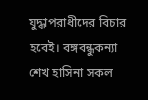যুদ্ধাপরাধীদের বিচার হবেই। বঙ্গবন্ধুকন্যা শেখ হাসিনা সকল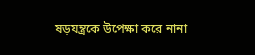ষড়যন্ত্রকে উপেক্ষা করে নানা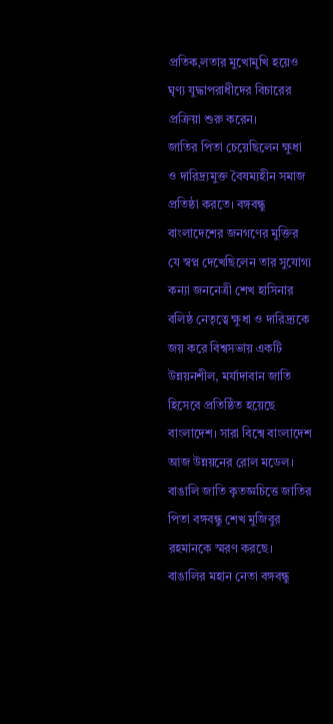প্রতিক‚লতার মুখোমুখি হয়েও ঘৃণ্য যুদ্ধাপরাধীদের বিচারের প্রক্রিয়া শুরু করেন।
জাতির পিতা চেয়েছিলেন ক্ষুধা ও দারিদ্র্যমুক্ত বৈষম্যহীন সমাজ প্রতিষ্ঠা করতে। বঙ্গবন্ধু বাংলাদেশের জনগণের মুক্তির যে স্বপ্ন দেখেছিলেন তার সুযোগ্য কন্যা জননেত্রী শেখ হাসিনার বলিষ্ঠ নেতৃত্বে ক্ষুধা ও দারিদ্র্যকে জয় করে বিশ্বসভায় একটি উন্নয়নশীল, মর্যাদাবান জাতি হিসেবে প্রতিষ্ঠিত হয়েছে বাংলাদেশ। সারা বিশ্বে বাংলাদেশ আজ উন্নয়নের রোল মডেল। বাঙালি জাতি কৃতজ্ঞচিত্তে জাতির পিতা বঙ্গবন্ধু শেখ মুজিবুর রহমানকে স্মরণ করছে।
বাঙালির মহান নেতা বঙ্গবন্ধু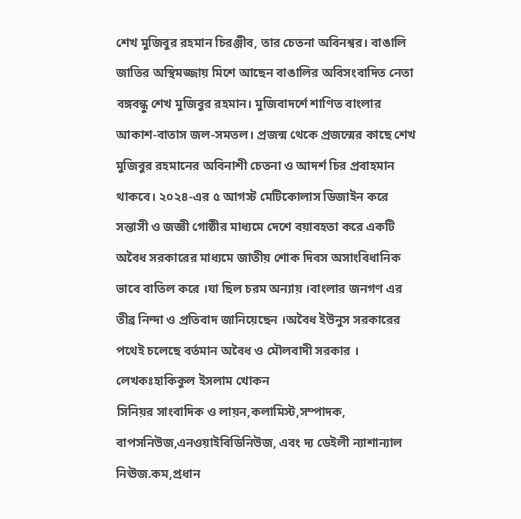শেখ মুজিবুর রহমান চিরঞ্জীব, তার চেতনা অবিনশ্বর। বাঙালি জাতির অস্থিমজ্জায় মিশে আছেন বাঙালির অবিসংবাদিত নেতা বঙ্গবন্ধু শেখ মুজিবুর রহমান। মুজিবাদর্শে শাণিত বাংলার আকাশ-বাতাস জল-সমতল। প্রজন্ম থেকে প্রজন্মের কাছে শেখ মুজিবুর রহমানের অবিনাশী চেতনা ও আদর্শ চির প্রবাহমান থাকবে। ২০২৪-এর ৫ আগস্ট মেটিকোলাস ডিজাইন করে সন্তাসী ও জজ্ঞী গোষ্ঠীর মাধ্যমে দেশে বয়াবহতা করে একটি অবৈধ সরকারের মাধ্যমে জাতীয় শোক দিবস অসাংবিধানিক ভাবে বাতিল করে ।যা ছিল চরম অন‍্যায় ।বাংলার জনগণ এর তীব্র নিন্দা ও প্রতিবাদ জানিয়েছেন ।অবৈধ ইউনুস সরকারের পথেই চলেছে বর্তমান অবৈধ ও মৌলবাদী সরকার । লেখকঃহাকিকুল ইসলাম খোকন
সিনিয়র সাংবাদিক ও লায়ন,কলামিস্ট,সম্পাদক, বাপসনিউজ,এনওয়াইবিডিনিউজ, এবং দ্য ডেইলী ন্যাশান্যাল নিঊজ.কম,প্রধান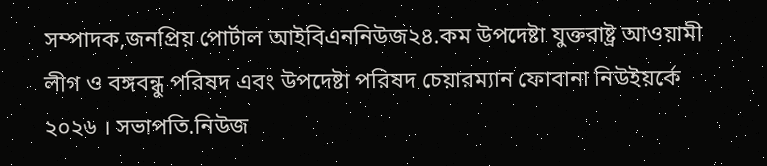সম্পাদক,জনপ্রিয় পোর্টাল আইবিএননিউজ২৪.কম উপদেষ্টা যুক্তরাষ্ট্র আওয়ামী লীগ ও বঙ্গবন্ধু পরিষদ এবং উপদেষ্টা পরিষদ চেয়ারম্যান ফোবানা নিউইয়র্কে ২০২৬ । সভাপতি.নিউজ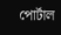পোর্টাল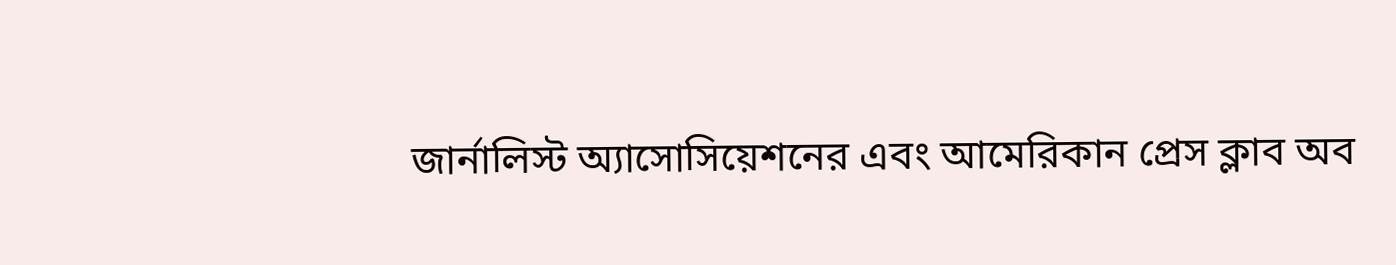জার্নালিস্ট অ্যাসোসিয়েশনের এবং আমেরিকান প্রেস ক্লাব অব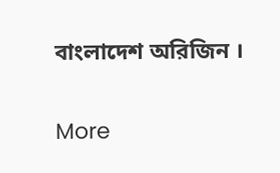বাংলাদেশ অরিজিন ।


More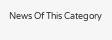News Of This Category